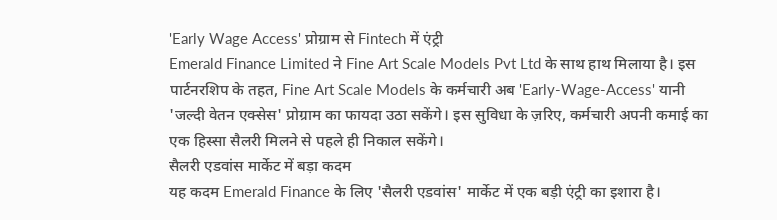'Early Wage Access' प्रोग्राम से Fintech में एंट्री
Emerald Finance Limited ने Fine Art Scale Models Pvt Ltd के साथ हाथ मिलाया है। इस पार्टनरशिप के तहत, Fine Art Scale Models के कर्मचारी अब 'Early-Wage-Access' यानी 'जल्दी वेतन एक्सेस' प्रोग्राम का फायदा उठा सकेंगे। इस सुविधा के ज़रिए, कर्मचारी अपनी कमाई का एक हिस्सा सैलरी मिलने से पहले ही निकाल सकेंगे।
सैलरी एडवांस मार्केट में बड़ा कदम
यह कदम Emerald Finance के लिए 'सैलरी एडवांस' मार्केट में एक बड़ी एंट्री का इशारा है।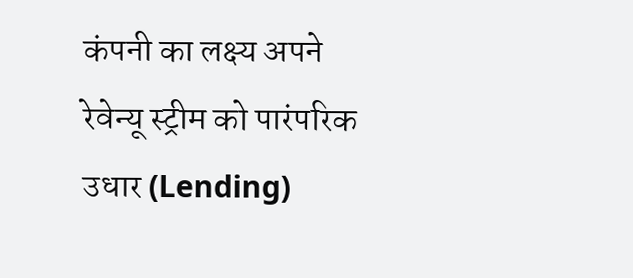कंपनी का लक्ष्य अपने रेवेन्यू स्ट्रीम को पारंपरिक उधार (Lending)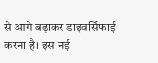से आगे बढ़ाकर डाइवर्सिफाई करना है। इस नई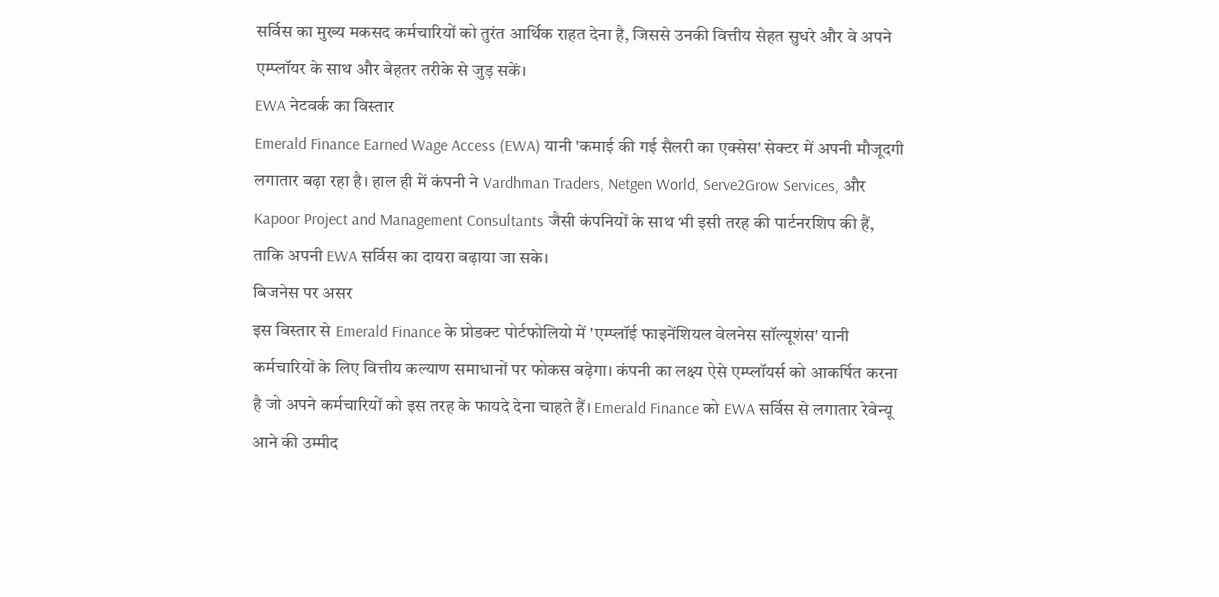सर्विस का मुख्य मकसद कर्मचारियों को तुरंत आर्थिक राहत देना है, जिससे उनकी वित्तीय सेहत सुधरे और वे अपने एम्प्लॉयर के साथ और बेहतर तरीके से जुड़ सकें।
EWA नेटवर्क का विस्तार
Emerald Finance Earned Wage Access (EWA) यानी 'कमाई की गई सैलरी का एक्सेस' सेक्टर में अपनी मौजूदगी लगातार बढ़ा रहा है। हाल ही में कंपनी ने Vardhman Traders, Netgen World, Serve2Grow Services, और Kapoor Project and Management Consultants जैसी कंपनियों के साथ भी इसी तरह की पार्टनरशिप की हैं, ताकि अपनी EWA सर्विस का दायरा बढ़ाया जा सके।
बिजनेस पर असर
इस विस्तार से Emerald Finance के प्रोडक्ट पोर्टफोलियो में 'एम्प्लॉई फाइनेंशियल वेलनेस सॉल्यूशंस' यानी कर्मचारियों के लिए वित्तीय कल्याण समाधानों पर फोकस बढ़ेगा। कंपनी का लक्ष्य ऐसे एम्प्लॉयर्स को आकर्षित करना है जो अपने कर्मचारियों को इस तरह के फायदे देना चाहते हैं। Emerald Finance को EWA सर्विस से लगातार रेवेन्यू आने की उम्मीद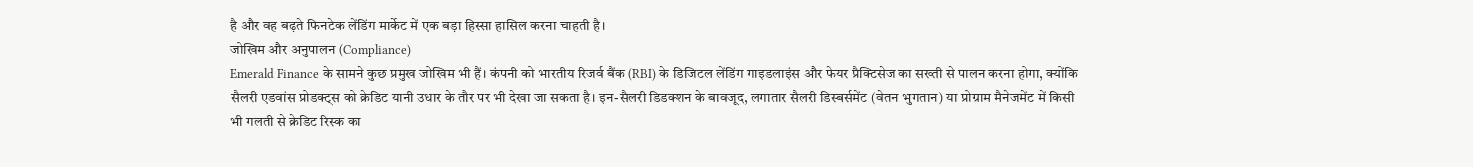है और वह बढ़ते फिनटेक लेंडिंग मार्केट में एक बड़ा हिस्सा हासिल करना चाहती है।
जोखिम और अनुपालन (Compliance)
Emerald Finance के सामने कुछ प्रमुख जोखिम भी हैं। कंपनी को भारतीय रिजर्व बैंक (RBI) के डिजिटल लेंडिंग गाइडलाइंस और फेयर प्रैक्टिसेज का सख्ती से पालन करना होगा, क्योंकि सैलरी एडवांस प्रोडक्ट्स को क्रेडिट यानी उधार के तौर पर भी देखा जा सकता है। इन-सैलरी डिडक्शन के बावजूद, लगातार सैलरी डिस्बर्समेंट (वेतन भुगतान) या प्रोग्राम मैनेजमेंट में किसी भी गलती से क्रेडिट रिस्क का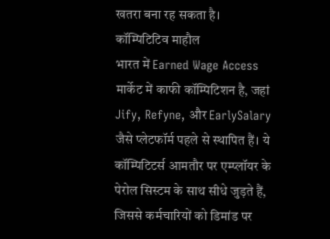खतरा बना रह सकता है।
कॉम्पिटिटिव माहौल
भारत में Earned Wage Access मार्केट में काफी कॉम्पिटिशन है, जहां Jify, Refyne, और EarlySalary जैसे प्लेटफॉर्म पहले से स्थापित हैं। ये कॉम्पिटिटर्स आमतौर पर एम्प्लॉयर के पेरोल सिस्टम के साथ सीधे जुड़ते हैं, जिससे कर्मचारियों को डिमांड पर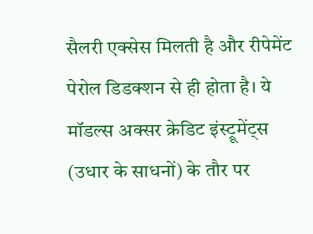सैलरी एक्सेस मिलती है और रीपेमेंट पेरोल डिडक्शन से ही होता है। ये मॉडल्स अक्सर क्रेडिट इंस्ट्रूमेंट्स (उधार के साधनों) के तौर पर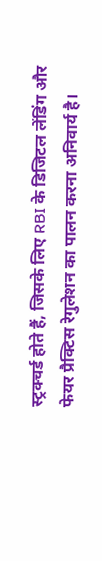स्ट्रक्चर्ड होते हैं, जिसके लिए RBI के डिजिटल लेंडिंग और फेयर प्रैक्टिस रेगुलेशन का पालन करना अनिवार्य है।